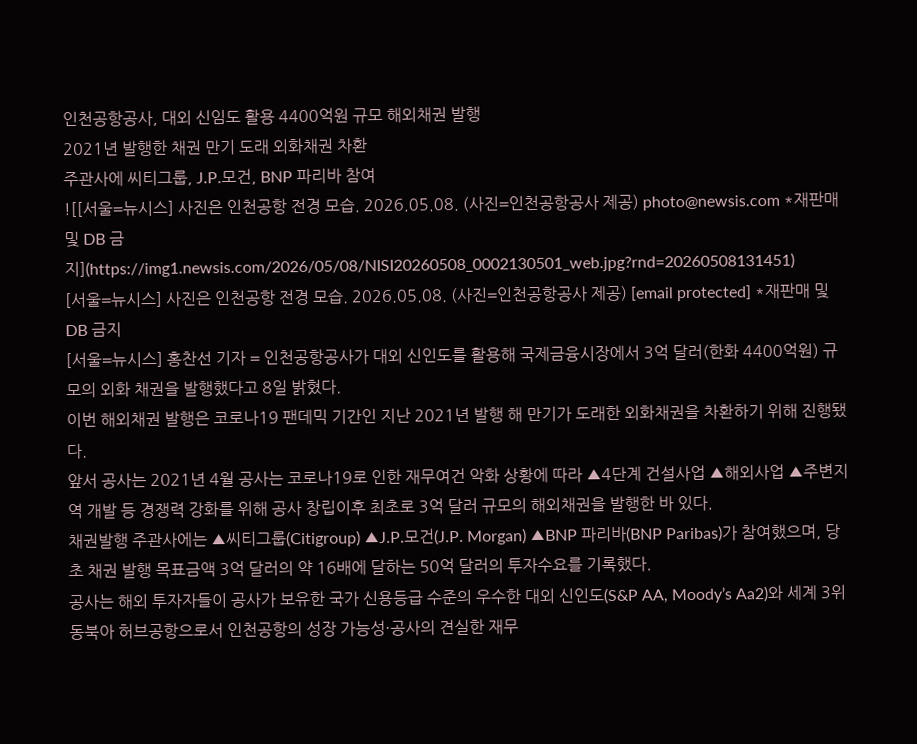인천공항공사, 대외 신임도 활용 4400억원 규모 해외채권 발행
2021년 발행한 채권 만기 도래 외화채권 차환
주관사에 씨티그룹, J.P.모건, BNP 파리바 참여
![[서울=뉴시스] 사진은 인천공항 전경 모습. 2026.05.08. (사진=인천공항공사 제공) photo@newsis.com *재판매 및 DB 금지](https://img1.newsis.com/2026/05/08/NISI20260508_0002130501_web.jpg?rnd=20260508131451)
[서울=뉴시스] 사진은 인천공항 전경 모습. 2026.05.08. (사진=인천공항공사 제공) [email protected] *재판매 및 DB 금지
[서울=뉴시스] 홍찬선 기자 = 인천공항공사가 대외 신인도를 활용해 국제금융시장에서 3억 달러(한화 4400억원) 규모의 외화 채권을 발행했다고 8일 밝혔다.
이번 해외채권 발행은 코로나19 팬데믹 기간인 지난 2021년 발행 해 만기가 도래한 외화채권을 차환하기 위해 진행됐다.
앞서 공사는 2021년 4월 공사는 코로나19로 인한 재무여건 악화 상황에 따라 ▲4단계 건설사업 ▲해외사업 ▲주변지역 개발 등 경쟁력 강화를 위해 공사 창립이후 최초로 3억 달러 규모의 해외채권을 발행한 바 있다.
채권발행 주관사에는 ▲씨티그룹(Citigroup) ▲J.P.모건(J.P. Morgan) ▲BNP 파리바(BNP Paribas)가 참여했으며, 당초 채권 발행 목표금액 3억 달러의 약 16배에 달하는 50억 달러의 투자수요를 기록했다.
공사는 해외 투자자들이 공사가 보유한 국가 신용등급 수준의 우수한 대외 신인도(S&P AA, Moody’s Aa2)와 세계 3위 동북아 허브공항으로서 인천공항의 성장 가능성·공사의 견실한 재무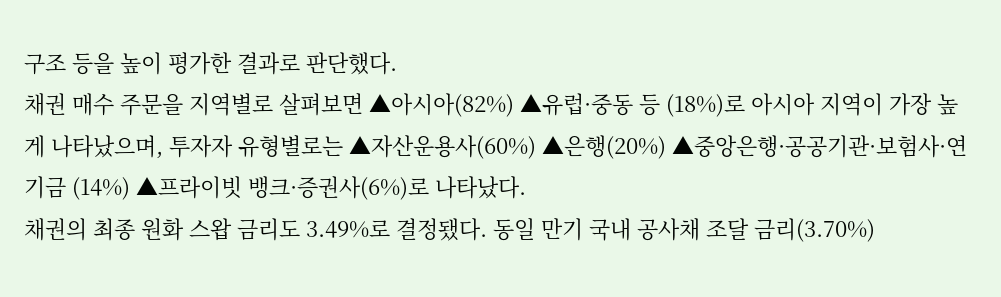구조 등을 높이 평가한 결과로 판단했다.
채권 매수 주문을 지역별로 살펴보면 ▲아시아(82%) ▲유럽·중동 등 (18%)로 아시아 지역이 가장 높게 나타났으며, 투자자 유형별로는 ▲자산운용사(60%) ▲은행(20%) ▲중앙은행·공공기관·보험사·연기금 (14%) ▲프라이빗 뱅크·증권사(6%)로 나타났다.
채권의 최종 원화 스왑 금리도 3.49%로 결정됐다. 동일 만기 국내 공사채 조달 금리(3.70%)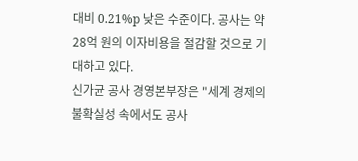대비 0.21%p 낮은 수준이다. 공사는 약 28억 원의 이자비용을 절감할 것으로 기대하고 있다.
신가균 공사 경영본부장은 "세계 경제의 불확실성 속에서도 공사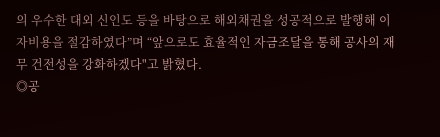의 우수한 대외 신인도 등을 바탕으로 해외채권을 성공적으로 발행해 이자비용을 절감하였다”며 “앞으로도 효율적인 자금조달을 통해 공사의 재무 건전성을 강화하겠다"고 밝혔다.
◎공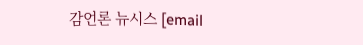감언론 뉴시스 [email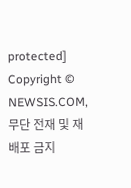protected]
Copyright © NEWSIS.COM, 무단 전재 및 재배포 금지